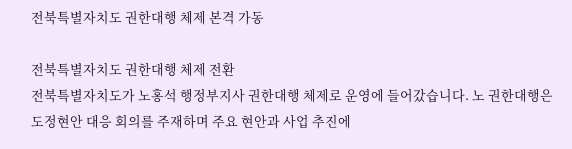전북특별자치도 권한대행 체제 본격 가동

전북특별자치도 권한대행 체제 전환
전북특별자치도가 노홍석 행정부지사 권한대행 체제로 운영에 들어갔습니다. 노 권한대행은 도정현안 대응 회의를 주재하며 주요 현안과 사업 추진에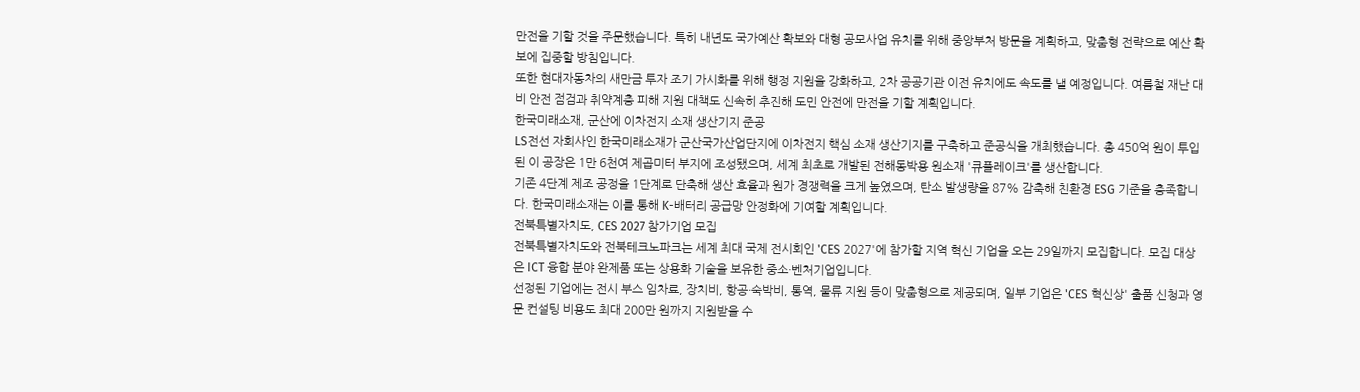만전을 기할 것을 주문했습니다. 특히 내년도 국가예산 확보와 대형 공모사업 유치를 위해 중앙부처 방문을 계획하고, 맞춤형 전략으로 예산 확보에 집중할 방침입니다.
또한 현대자동차의 새만금 투자 조기 가시화를 위해 행정 지원을 강화하고, 2차 공공기관 이전 유치에도 속도를 낼 예정입니다. 여름철 재난 대비 안전 점검과 취약계층 피해 지원 대책도 신속히 추진해 도민 안전에 만전을 기할 계획입니다.
한국미래소재, 군산에 이차전지 소재 생산기지 준공
LS전선 자회사인 한국미래소재가 군산국가산업단지에 이차전지 핵심 소재 생산기지를 구축하고 준공식을 개최했습니다. 총 450억 원이 투입된 이 공장은 1만 6천여 제곱미터 부지에 조성됐으며, 세계 최초로 개발된 전해동박용 원소재 '큐플레이크'를 생산합니다.
기존 4단계 제조 공정을 1단계로 단축해 생산 효율과 원가 경쟁력을 크게 높였으며, 탄소 발생량을 87% 감축해 친환경 ESG 기준을 충족합니다. 한국미래소재는 이를 통해 K-배터리 공급망 안정화에 기여할 계획입니다.
전북특별자치도, CES 2027 참가기업 모집
전북특별자치도와 전북테크노파크는 세계 최대 국제 전시회인 'CES 2027'에 참가할 지역 혁신 기업을 오는 29일까지 모집합니다. 모집 대상은 ICT 융합 분야 완제품 또는 상용화 기술을 보유한 중소·벤처기업입니다.
선정된 기업에는 전시 부스 임차료, 장치비, 항공·숙박비, 통역, 물류 지원 등이 맞춤형으로 제공되며, 일부 기업은 'CES 혁신상' 출품 신청과 영문 컨설팅 비용도 최대 200만 원까지 지원받을 수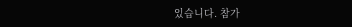있습니다. 참가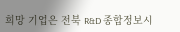희망 기업은 전북 R&D 종합정보시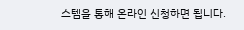스템을 통해 온라인 신청하면 됩니다.